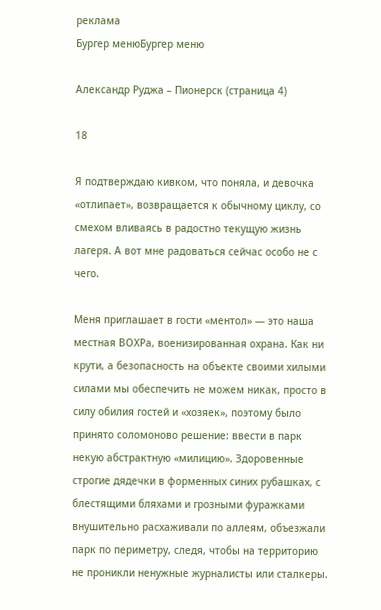реклама
Бургер менюБургер меню

Александр Руджа – Пионерск (страница 4)

18

Я подтверждаю кивком, что поняла, и девочка «отлипает», возвращается к обычному циклу, со смехом вливаясь в радостно текущую жизнь лагеря. А вот мне радоваться сейчас особо не с чего.

Меня приглашает в гости «ментол» — это наша местная ВОХРа, военизированная охрана. Как ни крути, а безопасность на объекте своими хилыми силами мы обеспечить не можем никак, просто в силу обилия гостей и «хозяек», поэтому было принято соломоново решение: ввести в парк некую абстрактную «милицию». Здоровенные строгие дядечки в форменных синих рубашках, с блестящими бляхами и грозными фуражками внушительно расхаживали по аллеям, объезжали парк по периметру, следя, чтобы на территорию не проникли ненужные журналисты или сталкеры.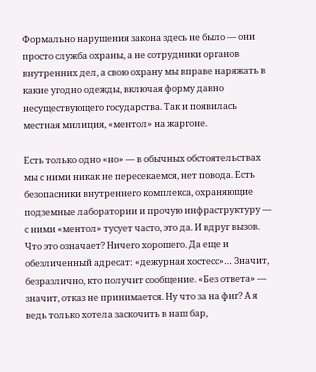Формально нарушения закона здесь не было — они просто служба охраны, а не сотрудники органов внутренних дел, а свою охрану мы вправе наряжать в какие угодно одежды, включая форму давно несуществующего государства. Так и появилась местная милиция, «ментол» на жаргоне.

Есть только одно «но» — в обычных обстоятельствах мы с ними никак не пересекаемся, нет повода. Есть безопасники внутреннего комплекса, охраняющие подземные лаборатории и прочую инфраструктуру — с ними «ментол» тусует часто, это да. И вдруг вызов. Что это означает? Ничего хорошего. Да еще и обезличенный адресат: «дежурная хостесс»… Значит, безразлично, кто получит сообщение. «Без ответа» — значит, отказ не принимается. Ну что за на фиг? А я ведь только хотела заскочить в наш бар,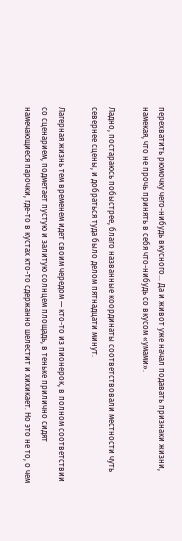перехватить рюмочку чего-нибудь вкусного… Да и живот уже начал подавать признаки жизни, намекая, что не прочь принять в себя что-нибудь со вкусом «умами».

Ладно, постараюсь побыстрее, благо названные координаты соответствовали местности чуть севернее сцены, и добраться туда было делом пятнадцати минут.

Лагерная жизнь тем временем идет своим чередом — кто-то из пионерок, в полном соответствии со сценарием, подметает пустую и залитую солнцем площадь, в теньке прилично сидят намечающиеся парочки, где-то в кустах кто-то сдержанно шелестит и хихикает. Но это не то, о чем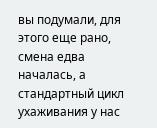вы подумали, для этого еще рано, смена едва началась, а стандартный цикл ухаживания у нас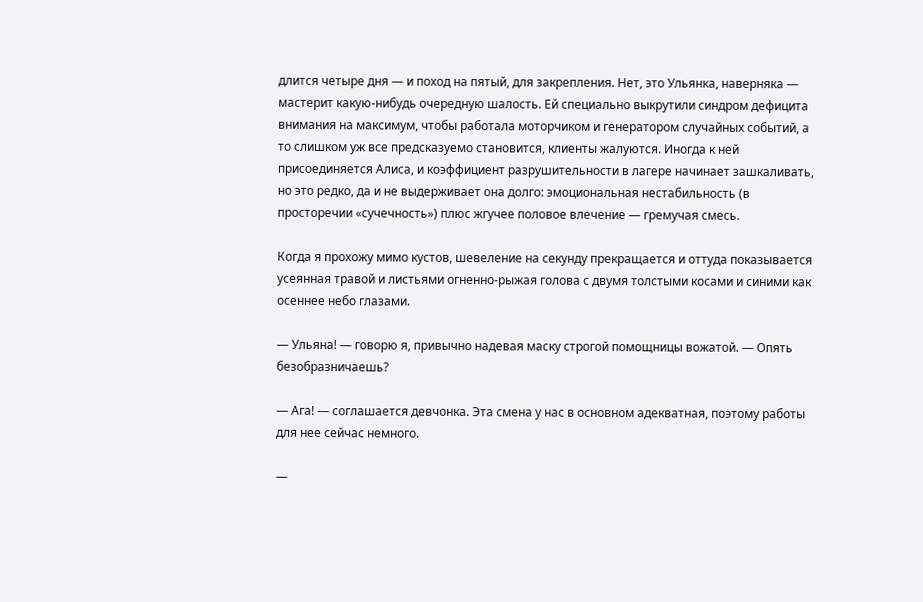длится четыре дня — и поход на пятый, для закрепления. Нет, это Ульянка, наверняка — мастерит какую-нибудь очередную шалость. Ей специально выкрутили синдром дефицита внимания на максимум, чтобы работала моторчиком и генератором случайных событий, а то слишком уж все предсказуемо становится, клиенты жалуются. Иногда к ней присоединяется Алиса, и коэффициент разрушительности в лагере начинает зашкаливать, но это редко, да и не выдерживает она долго: эмоциональная нестабильность (в просторечии «сучечность») плюс жгучее половое влечение — гремучая смесь.

Когда я прохожу мимо кустов, шевеление на секунду прекращается и оттуда показывается усеянная травой и листьями огненно-рыжая голова с двумя толстыми косами и синими как осеннее небо глазами.

— Ульяна! — говорю я, привычно надевая маску строгой помощницы вожатой. — Опять безобразничаешь?

— Ага! — соглашается девчонка. Эта смена у нас в основном адекватная, поэтому работы для нее сейчас немного.

—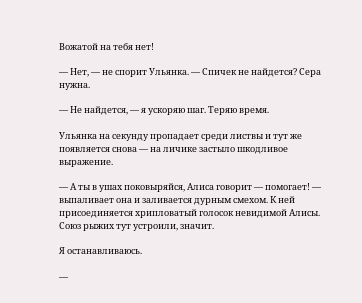Вожатой на тебя нет!

— Нет, — не спорит Ульянка. — Спичек не найдется? Сера нужна.

— Не найдется, — я ускоряю шаг. Теряю время.

Ульянка на секунду пропадает среди листвы и тут же появляется снова — на личике застыло шкодливое выражение.

— А ты в ушах поковыряйся, Алиса говорит — помогает! — выпаливает она и заливается дурным смехом. К ней присоединяется хрипловатый голосок невидимой Алисы. Союз рыжих тут устроили, значит.

Я останавливаюсь.

—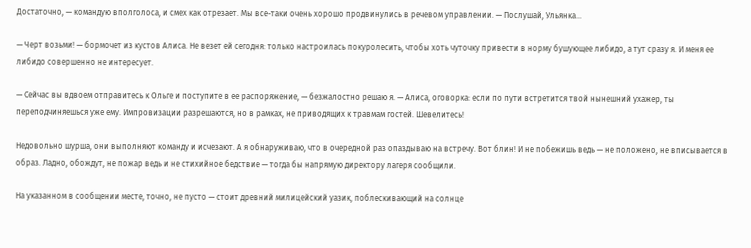Достаточно, — командую вполголоса, и смех как отрезает. Мы все-таки очень хорошо продвинулись в речевом управлении. — Послушай, Ульянка…

— Черт возьми! — бормочет из кустов Алиса. Не везет ей сегодня: только настроилась покуролесить, чтобы хоть чуточку привести в норму бушующее либидо, а тут сразу я. И меня ее либидо совершенно не интересует.

— Сейчас вы вдвоем отправитесь к Ольге и поступите в ее распоряжение, — безжалостно решаю я. — Алиса, оговорка: если по пути встретится твой нынешний ухажер, ты переподчиняешься уже ему. Импровизации разрешаются, но в рамках, не приводящих к травмам гостей. Шевелитесь!

Недовольно шурша, они выполняют команду и исчезают. А я обнаруживаю, что в очередной раз опаздываю на встречу. Вот блин! И не побежишь ведь — не положено, не вписывается в образ. Ладно, обождут, не пожар ведь и не стихийное бедствие — тогда бы напрямую директору лагеря сообщили.

На указанном в сообщении месте, точно, не пусто — стоит древний милицейский уазик, поблескивающий на солнце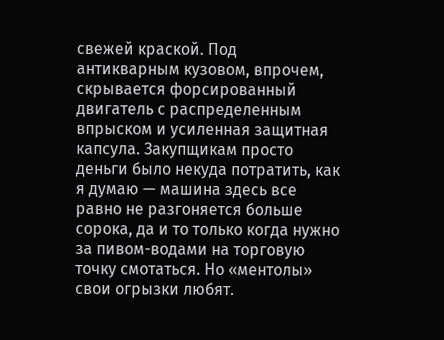свежей краской. Под антикварным кузовом, впрочем, скрывается форсированный двигатель с распределенным впрыском и усиленная защитная капсула. Закупщикам просто деньги было некуда потратить, как я думаю — машина здесь все равно не разгоняется больше сорока, да и то только когда нужно за пивом-водами на торговую точку смотаться. Но «ментолы» свои огрызки любят.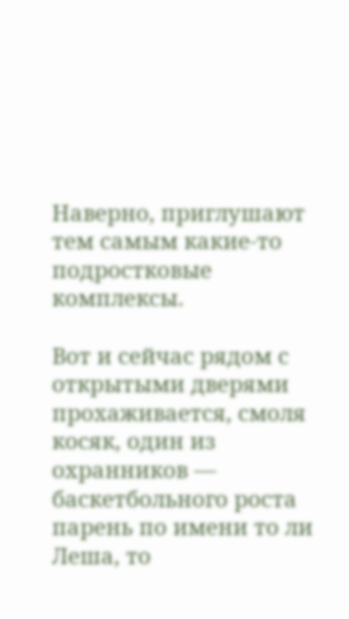Наверно, приглушают тем самым какие-то подростковые комплексы.

Вот и сейчас рядом с открытыми дверями прохаживается, смоля косяк, один из охранников — баскетбольного роста парень по имени то ли Леша, то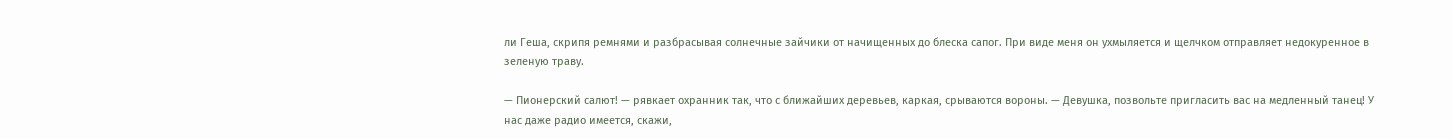ли Геша, скрипя ремнями и разбрасывая солнечные зайчики от начищенных до блеска сапог. При виде меня он ухмыляется и щелчком отправляет недокуренное в зеленую траву.

— Пионерский салют! — рявкает охранник так, что с ближайших деревьев, каркая, срываются вороны. — Девушка, позвольте пригласить вас на медленный танец! У нас даже радио имеется, скажи,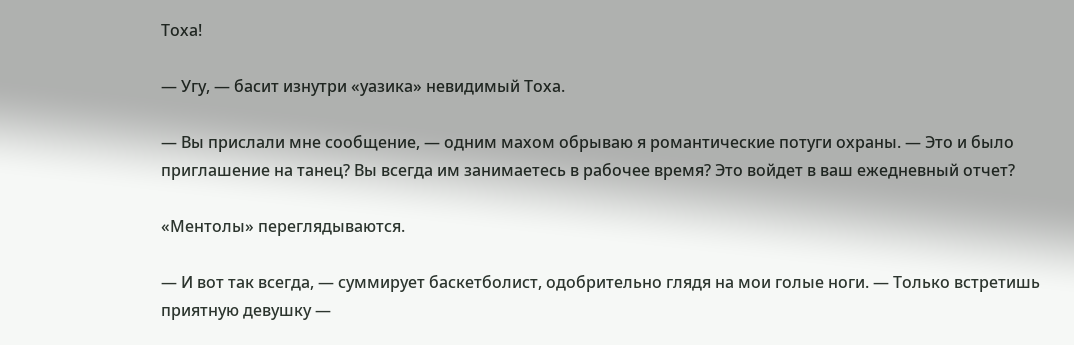Тоха!

— Угу, — басит изнутри «уазика» невидимый Тоха.

— Вы прислали мне сообщение, — одним махом обрываю я романтические потуги охраны. — Это и было приглашение на танец? Вы всегда им занимаетесь в рабочее время? Это войдет в ваш ежедневный отчет?

«Ментолы» переглядываются.

— И вот так всегда, — суммирует баскетболист, одобрительно глядя на мои голые ноги. — Только встретишь приятную девушку —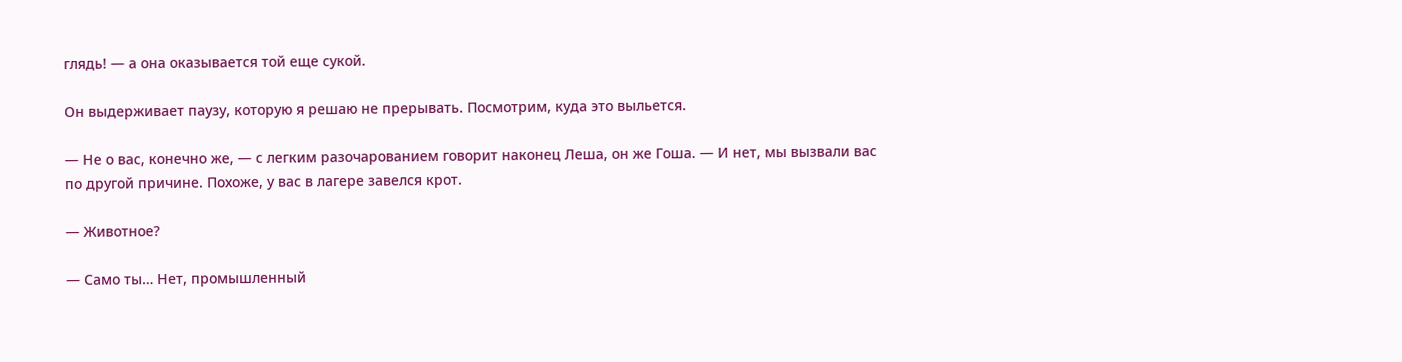глядь! — а она оказывается той еще сукой.

Он выдерживает паузу, которую я решаю не прерывать. Посмотрим, куда это выльется.

— Не о вас, конечно же, — с легким разочарованием говорит наконец Леша, он же Гоша. — И нет, мы вызвали вас по другой причине. Похоже, у вас в лагере завелся крот.

— Животное?

— Само ты… Нет, промышленный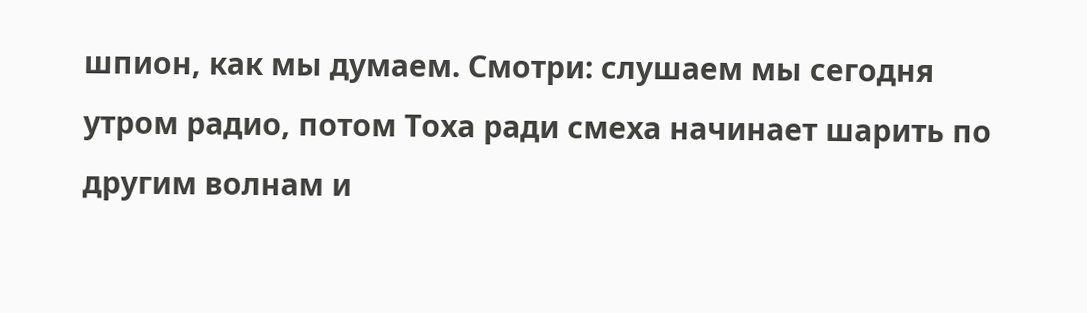шпион, как мы думаем. Смотри: слушаем мы сегодня утром радио, потом Тоха ради смеха начинает шарить по другим волнам и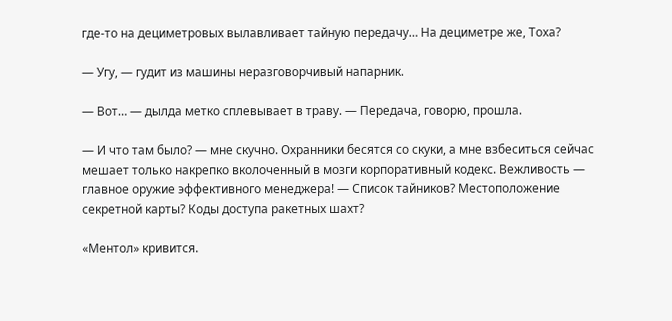где-то на дециметровых вылавливает тайную передачу… На дециметре же, Тоха?

— Угу, — гудит из машины неразговорчивый напарник.

— Вот… — дылда метко сплевывает в траву. — Передача, говорю, прошла.

— И что там было? — мне скучно. Охранники бесятся со скуки, а мне взбеситься сейчас мешает только накрепко вколоченный в мозги корпоративный кодекс. Вежливость — главное оружие эффективного менеджера! — Список тайников? Местоположение секретной карты? Коды доступа ракетных шахт?

«Ментол» кривится.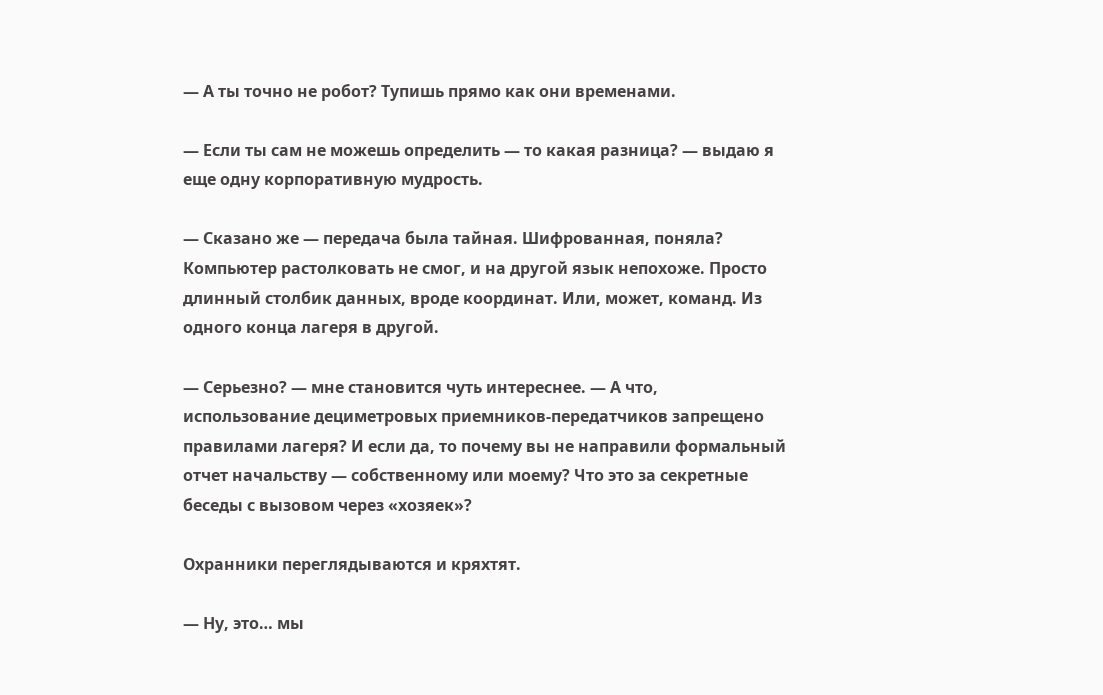— А ты точно не робот? Тупишь прямо как они временами.

— Если ты сам не можешь определить — то какая разница? — выдаю я еще одну корпоративную мудрость.

— Сказано же — передача была тайная. Шифрованная, поняла? Компьютер растолковать не смог, и на другой язык непохоже. Просто длинный столбик данных, вроде координат. Или, может, команд. Из одного конца лагеря в другой.

— Серьезно? — мне становится чуть интереснее. — А что, использование дециметровых приемников-передатчиков запрещено правилами лагеря? И если да, то почему вы не направили формальный отчет начальству — собственному или моему? Что это за секретные беседы с вызовом через «хозяек»?

Охранники переглядываются и кряхтят.

— Ну, это… мы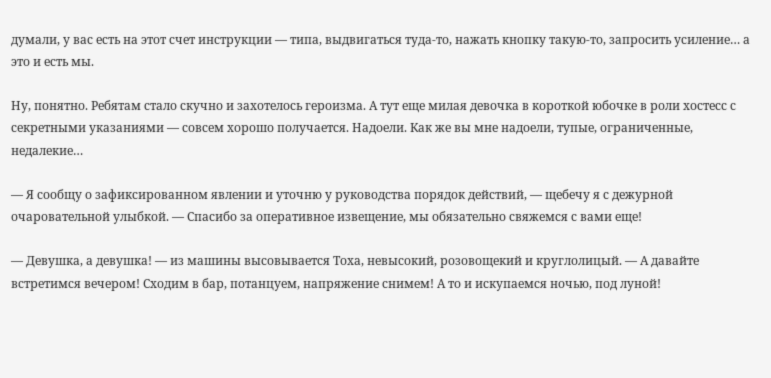думали, у вас есть на этот счет инструкции — типа, выдвигаться туда-то, нажать кнопку такую-то, запросить усиление… а это и есть мы.

Ну, понятно. Ребятам стало скучно и захотелось героизма. А тут еще милая девочка в короткой юбочке в роли хостесс с секретными указаниями — совсем хорошо получается. Надоели. Как же вы мне надоели, тупые, ограниченные, недалекие…

— Я сообщу о зафиксированном явлении и уточню у руководства порядок действий, — щебечу я с дежурной очаровательной улыбкой. — Спасибо за оперативное извещение, мы обязательно свяжемся с вами еще!

— Девушка, а девушка! — из машины высовывается Тоха, невысокий, розовощекий и круглолицый. — А давайте встретимся вечером! Сходим в бар, потанцуем, напряжение снимем! А то и искупаемся ночью, под луной!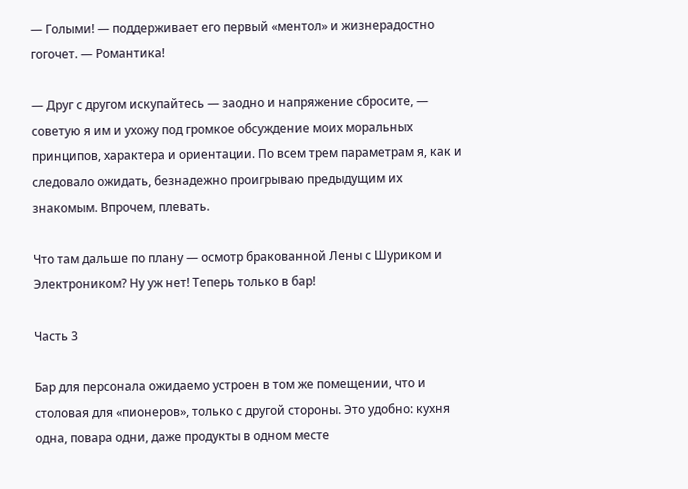— Голыми! — поддерживает его первый «ментол» и жизнерадостно гогочет. — Романтика!

— Друг с другом искупайтесь — заодно и напряжение сбросите, — советую я им и ухожу под громкое обсуждение моих моральных принципов, характера и ориентации. По всем трем параметрам я, как и следовало ожидать, безнадежно проигрываю предыдущим их знакомым. Впрочем, плевать.

Что там дальше по плану — осмотр бракованной Лены с Шуриком и Электроником? Ну уж нет! Теперь только в бар!

Часть 3

Бар для персонала ожидаемо устроен в том же помещении, что и столовая для «пионеров», только с другой стороны. Это удобно: кухня одна, повара одни, даже продукты в одном месте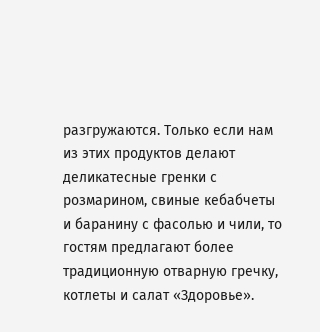разгружаются. Только если нам из этих продуктов делают деликатесные гренки с розмарином, свиные кебабчеты и баранину с фасолью и чили, то гостям предлагают более традиционную отварную гречку, котлеты и салат «Здоровье».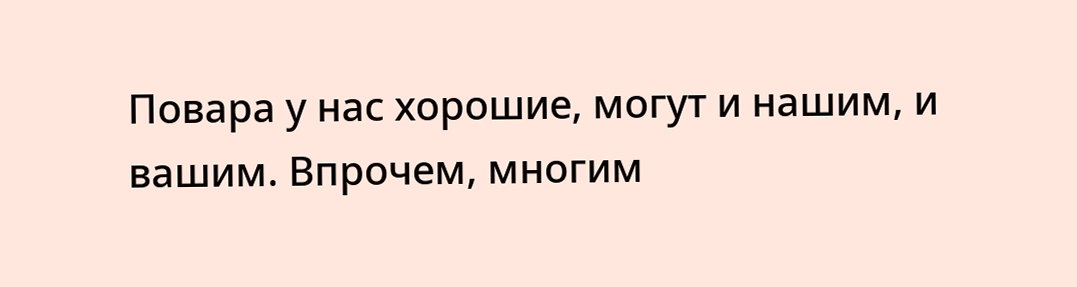Повара у нас хорошие, могут и нашим, и вашим. Впрочем, многим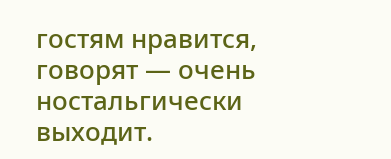гостям нравится, говорят — очень ностальгически выходит.